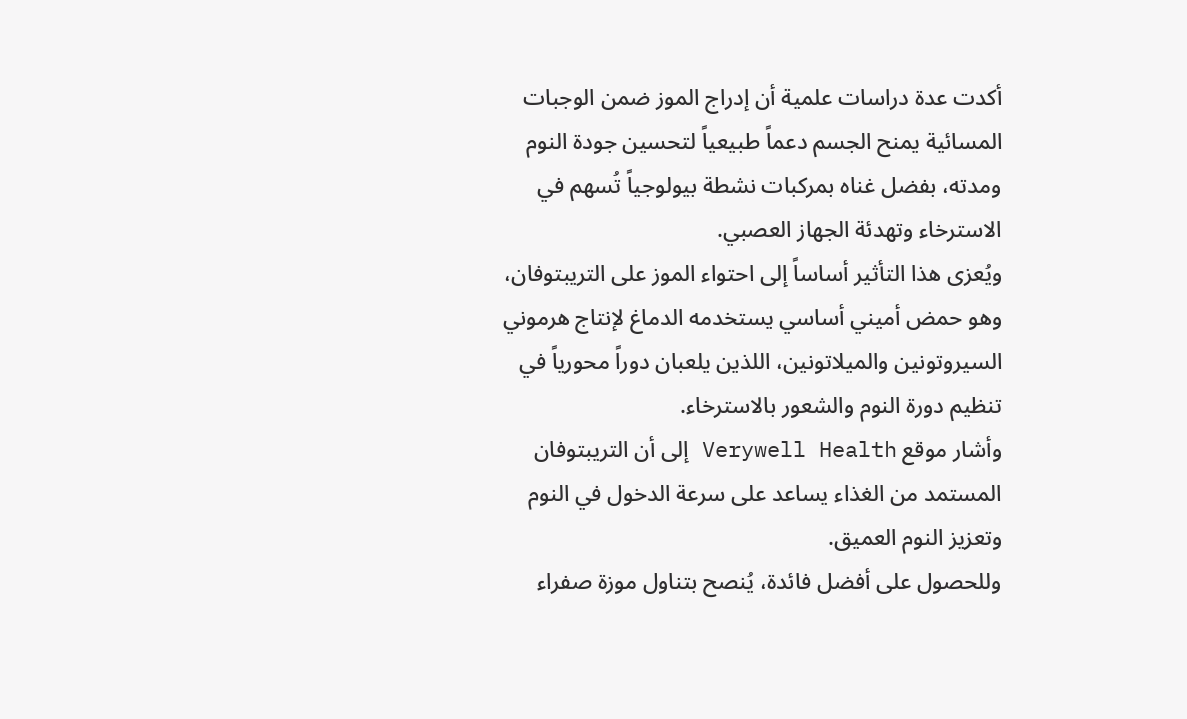أكدت عدة دراسات علمية أن إدراج الموز ضمن الوجبات المسائية يمنح الجسم دعماً طبيعياً لتحسين جودة النوم ومدته، بفضل غناه بمركبات نشطة بيولوجياً تُسهم في الاسترخاء وتهدئة الجهاز العصبي.
ويُعزى هذا التأثير أساساً إلى احتواء الموز على التريبتوفان، وهو حمض أميني أساسي يستخدمه الدماغ لإنتاج هرموني السيروتونين والميلاتونين، اللذين يلعبان دوراً محورياً في تنظيم دورة النوم والشعور بالاسترخاء.
وأشار موقع Verywell Health إلى أن التريبتوفان المستمد من الغذاء يساعد على سرعة الدخول في النوم وتعزيز النوم العميق.
وللحصول على أفضل فائدة، يُنصح بتناول موزة صفراء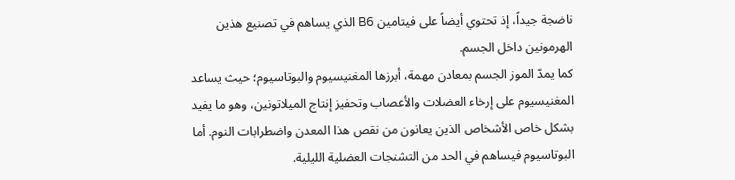ناضجة جيداً، إذ تحتوي أيضاً على فيتامين B6 الذي يساهم في تصنيع هذين الهرمونين داخل الجسم.
كما يمدّ الموز الجسم بمعادن مهمة، أبرزها المغنيسيوم والبوتاسيوم؛ حيث يساعد المغنيسيوم على إرخاء العضلات والأعصاب وتحفيز إنتاج الميلاتونين، وهو ما يفيد بشكل خاص الأشخاص الذين يعانون من نقص هذا المعدن واضطرابات النوم. أما البوتاسيوم فيساهم في الحد من التشنجات العضلية الليلية.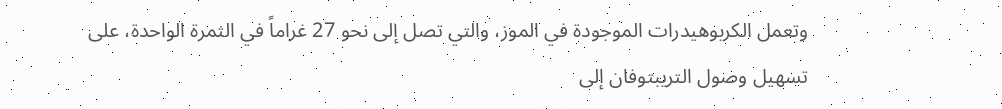وتعمل الكربوهيدرات الموجودة في الموز، والتي تصل إلى نحو 27 غراماً في الثمرة الواحدة، على تسهيل وصول التريبتوفان إلى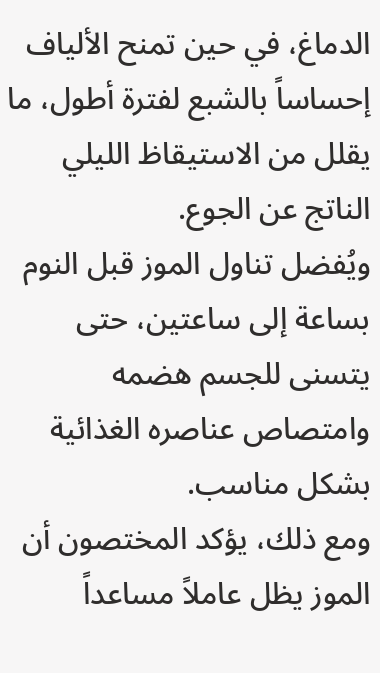الدماغ، في حين تمنح الألياف إحساساً بالشبع لفترة أطول، ما يقلل من الاستيقاظ الليلي الناتج عن الجوع.
ويُفضل تناول الموز قبل النوم بساعة إلى ساعتين، حتى يتسنى للجسم هضمه وامتصاص عناصره الغذائية بشكل مناسب.
ومع ذلك، يؤكد المختصون أن الموز يظل عاملاً مساعداً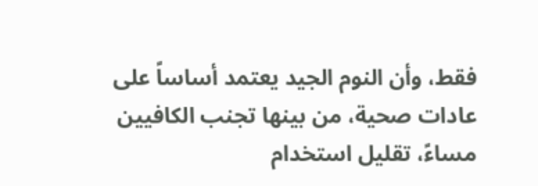فقط، وأن النوم الجيد يعتمد أساساً على عادات صحية، من بينها تجنب الكافيين مساءً، تقليل استخدام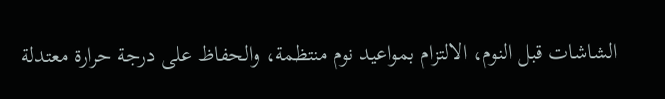الشاشات قبل النوم، الالتزام بمواعيد نوم منتظمة، والحفاظ على درجة حرارة معتدلة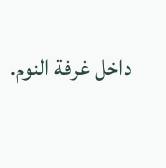داخل غرفة النوم.